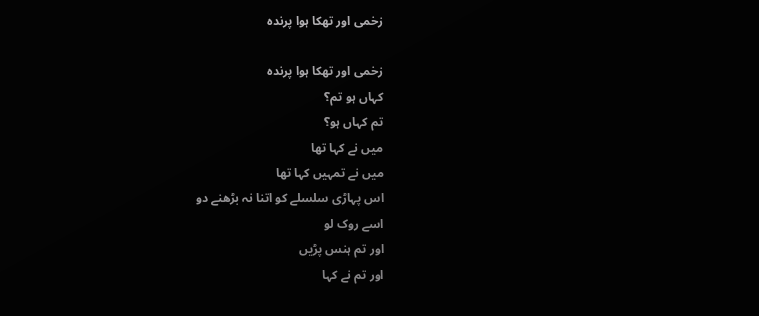زخمی اور تھکا ہوا پرندہ

زخمی اور تھکا ہوا پرندہ
کہاں ہو تم؟
تم کہاں ہو؟
میں نے کہا تھا
میں نے تمہیں کہا تھا
اس پہاڑی سلسلے کو اتنا نہ بڑھنے دو
اسے روک لو
اور تم ہنس پڑیں
اور تم نے کہا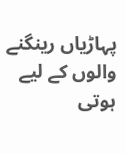پہاڑیاں رینگنے والوں کے لیے ہوتی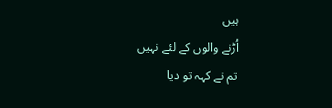ہیں
اُڑنے والوں کے لئے نہیں
تم نے کہہ تو دیا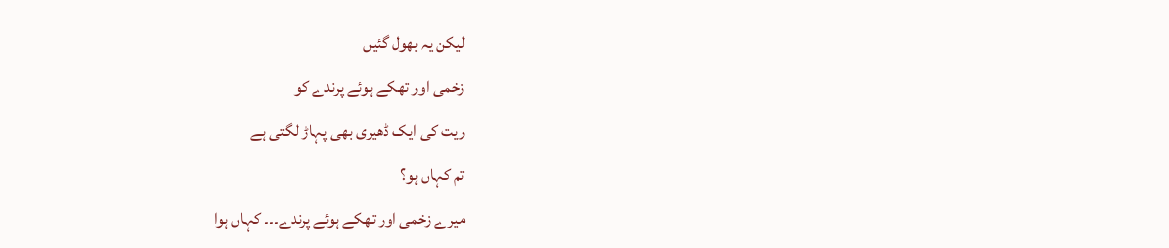لیکن یہ بھول گئیں
زخمی اور تھکے ہوئے پرندے کو
ریت کی ایک ڈھیری بھی پہاڑ لگتی ہے
تم کہاں ہو؟
میرے زخمی اور تھکے ہوئے پرندے۔۔۔ کہاں ہوا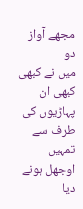مجھے آواز دو
میں نے کبھی کبھی ان پہاڑیوں کی طرف سے
تمہیں اوجھل ہونے دیا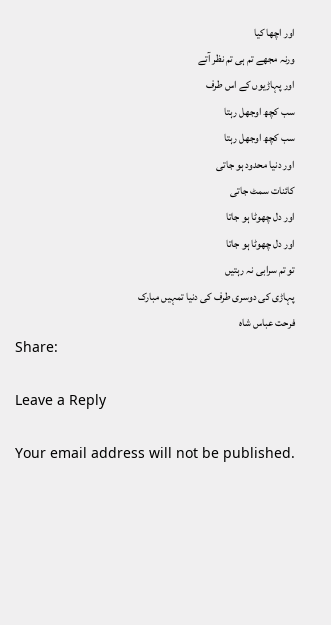اور اچھا کیا
ورنہ مجھے تم ہی تم نظر آتے
اور پہاڑیوں کے اس طرف
سب کچھ اوجھل رہتا
سب کچھ اوجھل رہتا
اور دنیا محدود ہو جاتی
کائنات سمٹ جاتی
اور دل چھوٹا ہو جاتا
اور دل چھوٹا ہو جاتا
تو تم سرابی نہ رہتیں
پہاڑی کی دوسری طرف کی دنیا تمہیں مبارک
فرحت عباس شاہ
Share:

Leave a Reply

Your email address will not be published.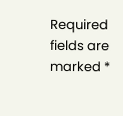Required fields are marked *